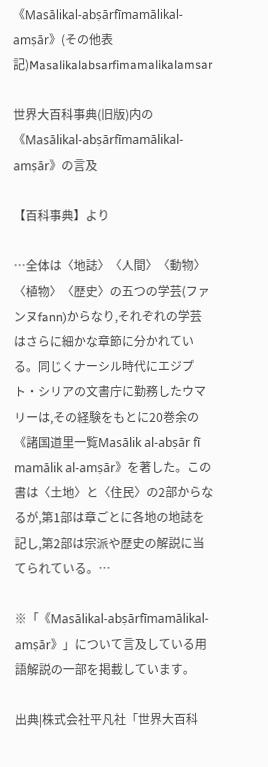《Masālikal-abṣārfīmamālikal-amṣār》(その他表記)Masalikalabsarfimamalikalamsar

世界大百科事典(旧版)内の《Masālikal-abṣārfīmamālikal-amṣār》の言及

【百科事典】より

…全体は〈地誌〉〈人間〉〈動物〉〈植物〉〈歴史〉の五つの学芸(ファンヌfann)からなり,それぞれの学芸はさらに細かな章節に分かれている。同じくナーシル時代にエジプト・シリアの文書庁に勤務したウマリーは,その経験をもとに20巻余の《諸国道里一覧Masālik al‐abṣār fī mamālik al‐amṣār》を著した。この書は〈土地〉と〈住民〉の2部からなるが,第1部は章ごとに各地の地誌を記し,第2部は宗派や歴史の解説に当てられている。…

※「《Masālikal-abṣārfīmamālikal-amṣār》」について言及している用語解説の一部を掲載しています。

出典|株式会社平凡社「世界大百科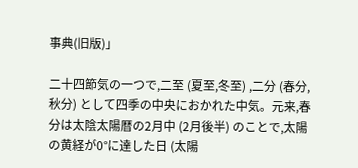事典(旧版)」

二十四節気の一つで,二至 (夏至,冬至) ,二分 (春分,秋分) として四季の中央におかれた中気。元来,春分は太陰太陽暦の2月中 (2月後半) のことで,太陽の黄経が0°に達した日 (太陽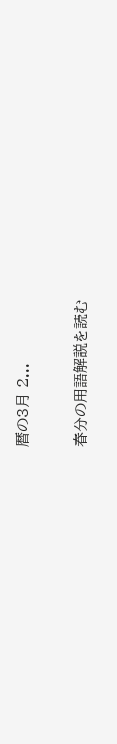暦の3月 2...

春分の用語解説を読む